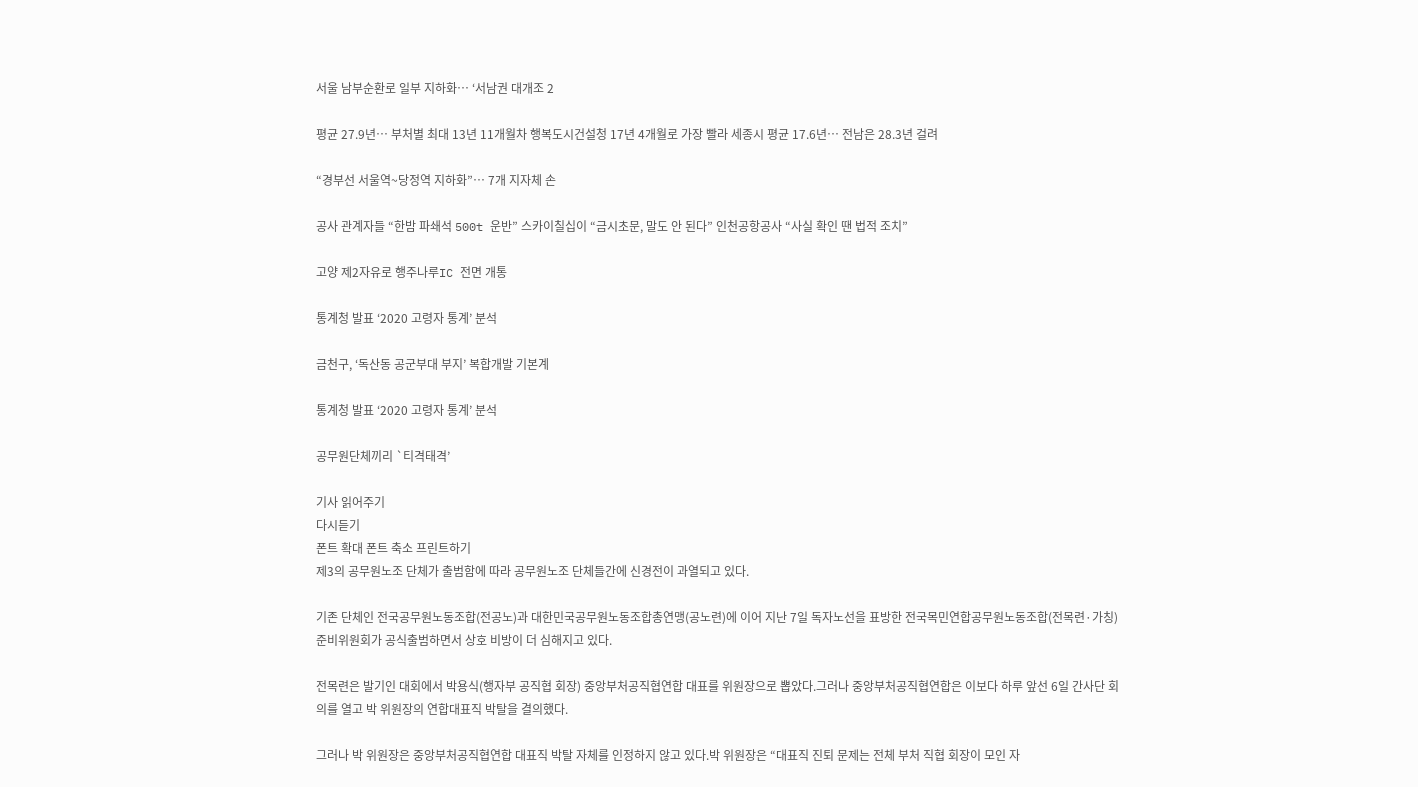서울 남부순환로 일부 지하화… ‘서남권 대개조 2

평균 27.9년… 부처별 최대 13년 11개월차 행복도시건설청 17년 4개월로 가장 빨라 세종시 평균 17.6년… 전남은 28.3년 걸려

“경부선 서울역~당정역 지하화”… 7개 지자체 손

공사 관계자들 “한밤 파쇄석 500t 운반” 스카이칠십이 “금시초문, 말도 안 된다” 인천공항공사 “사실 확인 땐 법적 조치”

고양 제2자유로 행주나루IC 전면 개통

통계청 발표 ‘2020 고령자 통계’ 분석

금천구, ‘독산동 공군부대 부지’ 복합개발 기본계

통계청 발표 ‘2020 고령자 통계’ 분석

공무원단체끼리 `티격태격’

기사 읽어주기
다시듣기
폰트 확대 폰트 축소 프린트하기
제3의 공무원노조 단체가 출범함에 따라 공무원노조 단체들간에 신경전이 과열되고 있다.

기존 단체인 전국공무원노동조합(전공노)과 대한민국공무원노동조합총연맹(공노련)에 이어 지난 7일 독자노선을 표방한 전국목민연합공무원노동조합(전목련·가칭) 준비위원회가 공식출범하면서 상호 비방이 더 심해지고 있다.

전목련은 발기인 대회에서 박용식(행자부 공직협 회장) 중앙부처공직협연합 대표를 위원장으로 뽑았다.그러나 중앙부처공직협연합은 이보다 하루 앞선 6일 간사단 회의를 열고 박 위원장의 연합대표직 박탈을 결의했다.

그러나 박 위원장은 중앙부처공직협연합 대표직 박탈 자체를 인정하지 않고 있다.박 위원장은 “대표직 진퇴 문제는 전체 부처 직협 회장이 모인 자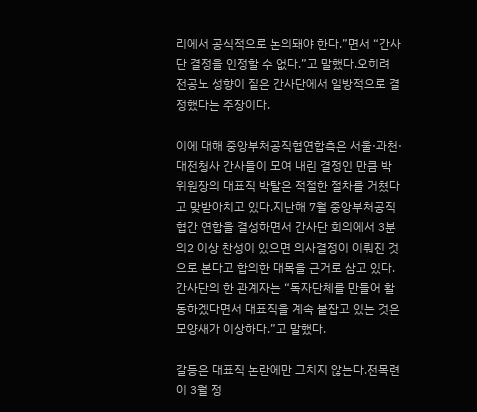리에서 공식적으로 논의돼야 한다.”면서 “간사단 결정을 인정할 수 없다.”고 말했다.오히려 전공노 성향이 짙은 간사단에서 일방적으로 결정했다는 주장이다.

이에 대해 중앙부처공직협연합측은 서울·과천·대전청사 간사들이 모여 내린 결정인 만큼 박 위원장의 대표직 박탈은 적절한 절차를 거쳤다고 맞받아치고 있다.지난해 7월 중앙부처공직협간 연합을 결성하면서 간사단 회의에서 3분의2 이상 찬성이 있으면 의사결정이 이뤄진 것으로 본다고 합의한 대목을 근거로 삼고 있다.간사단의 한 관계자는 “독자단체를 만들어 활동하겠다면서 대표직을 계속 붙잡고 있는 것은 모양새가 이상하다.”고 말했다.

갈등은 대표직 논란에만 그치지 않는다.전목련이 3월 정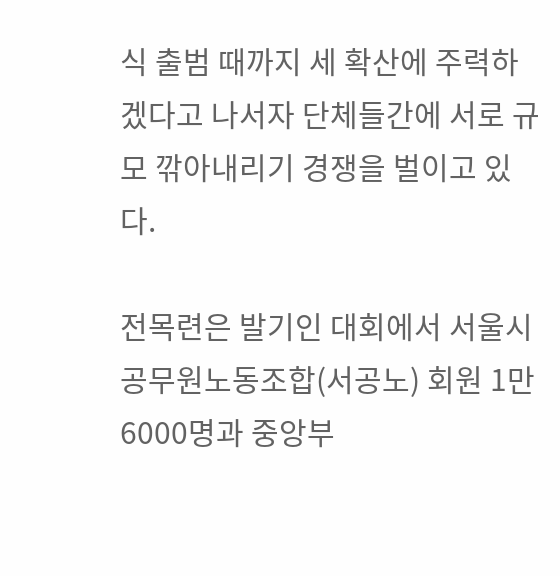식 출범 때까지 세 확산에 주력하겠다고 나서자 단체들간에 서로 규모 깎아내리기 경쟁을 벌이고 있다.

전목련은 발기인 대회에서 서울시공무원노동조합(서공노) 회원 1만 6000명과 중앙부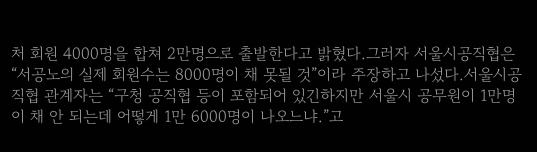처 회원 4000명을 합쳐 2만명으로 출발한다고 밝혔다.그러자 서울시공직협은 “서공노의 실제 회원수는 8000명이 채 못될 것”이라 주장하고 나섰다.서울시공직협 관계자는 “구청 공직협 등이 포함되어 있긴하지만 서울시 공무원이 1만명이 채 안 되는데 어떻게 1만 6000명이 나오느냐.”고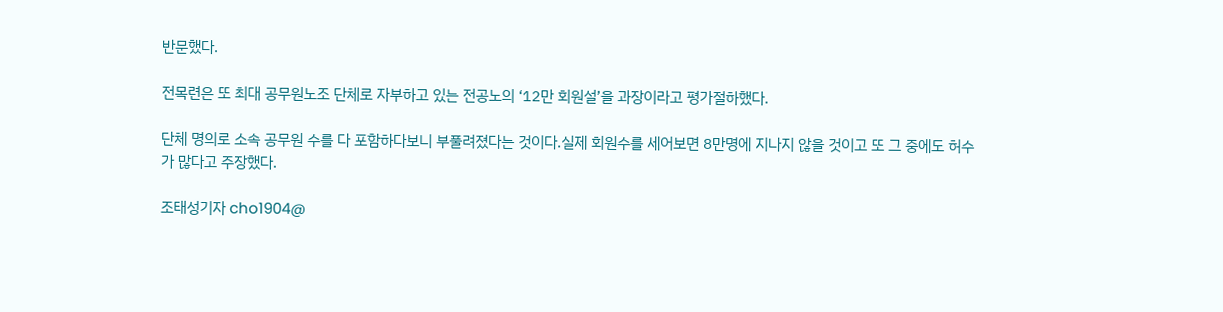반문했다.

전목련은 또 최대 공무원노조 단체로 자부하고 있는 전공노의 ‘12만 회원설’을 과장이라고 평가절하했다.

단체 명의로 소속 공무원 수를 다 포함하다보니 부풀려졌다는 것이다.실제 회원수를 세어보면 8만명에 지나지 않을 것이고 또 그 중에도 허수가 많다고 주장했다.

조태성기자 cho1904@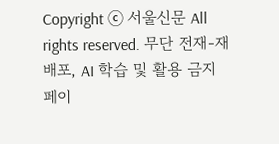Copyright ⓒ 서울신문 All rights reserved. 무단 전재-재배포, AI 학습 및 활용 금지
페이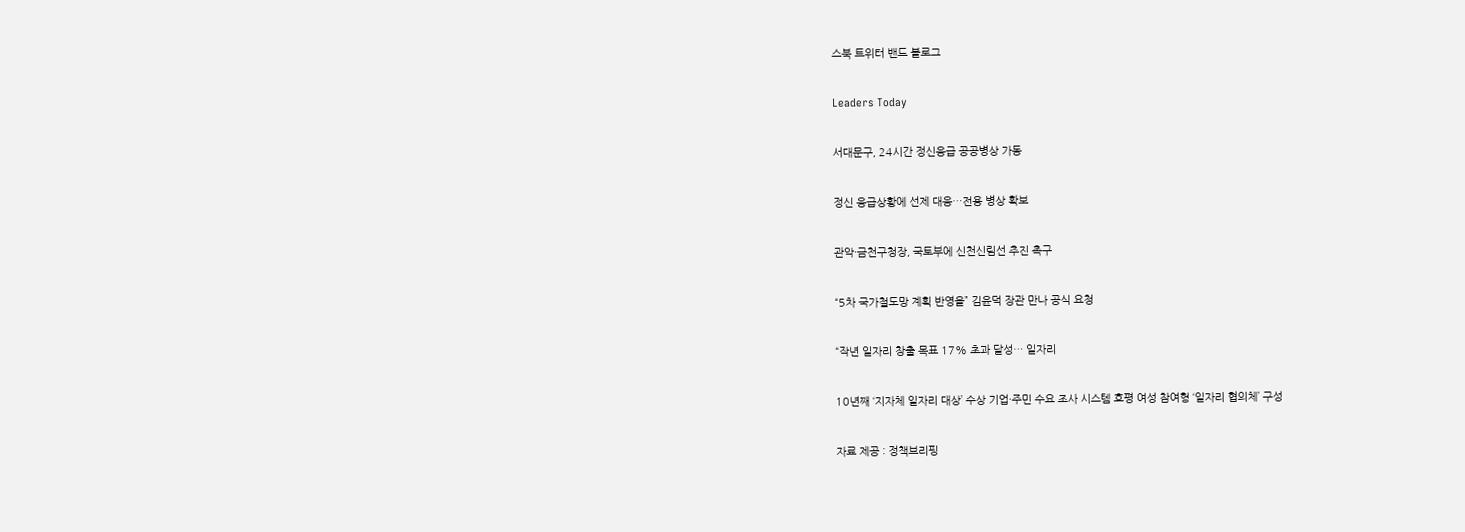스북 트위터 밴드 블로그

Leaders Today

서대문구, 24시간 정신응급 공공병상 가동

정신 응급상황에 선제 대응…전용 병상 확보

관악·금천구청장, 국토부에 신천신림선 추진 촉구

“5차 국가철도망 계획 반영을” 김윤덕 장관 만나 공식 요청

“작년 일자리 창출 목표 17% 초과 달성… 일자리

10년째 ‘지자체 일자리 대상’ 수상 기업·주민 수요 조사 시스템 호평 여성 참여형 ‘일자리 협의체’ 구성

자료 제공 : 정책브리핑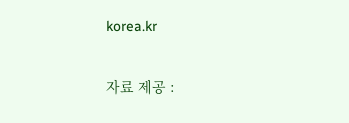korea.kr

자료 제공 :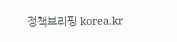정책브리핑 korea.kr